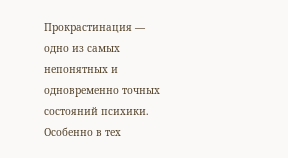Прокрастинация — одно из самых непонятных и одновременно точных состояний психики. Особенно в тех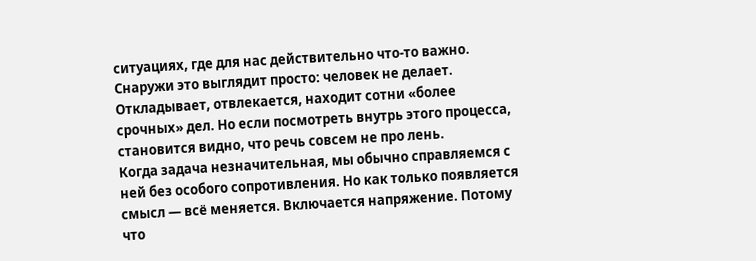ситуациях, где для нас действительно что-то важно. Снаружи это выглядит просто: человек не делает. Откладывает, отвлекается, находит сотни «более срочных» дел. Но если посмотреть внутрь этого процесса, становится видно, что речь совсем не про лень.
Когда задача незначительная, мы обычно справляемся с ней без особого сопротивления. Но как только появляется смысл — всё меняется. Включается напряжение. Потому что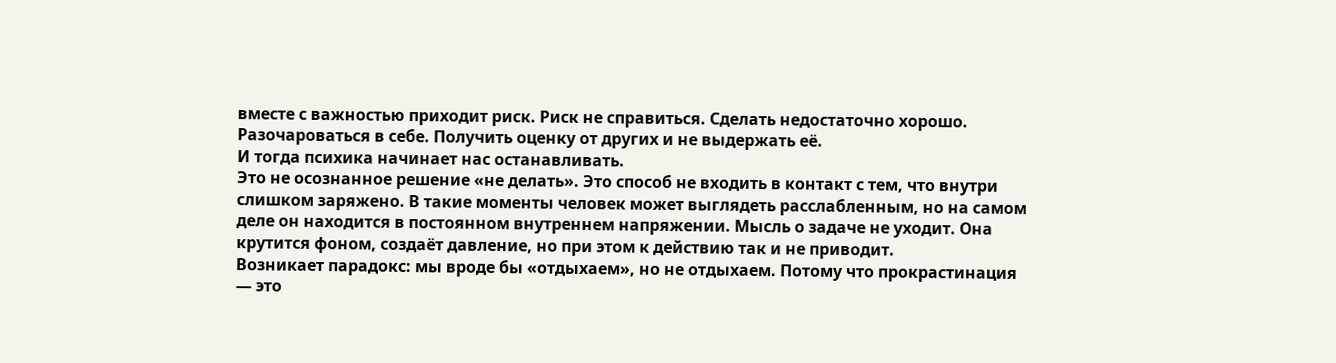вместе с важностью приходит риск. Риск не справиться. Сделать недостаточно хорошо. Разочароваться в себе. Получить оценку от других и не выдержать её.
И тогда психика начинает нас останавливать.
Это не осознанное решение «не делать». Это способ не входить в контакт с тем, что внутри слишком заряжено. В такие моменты человек может выглядеть расслабленным, но на самом деле он находится в постоянном внутреннем напряжении. Мысль о задаче не уходит. Она крутится фоном, создаёт давление, но при этом к действию так и не приводит.
Возникает парадокс: мы вроде бы «отдыхаем», но не отдыхаем. Потому что прокрастинация — это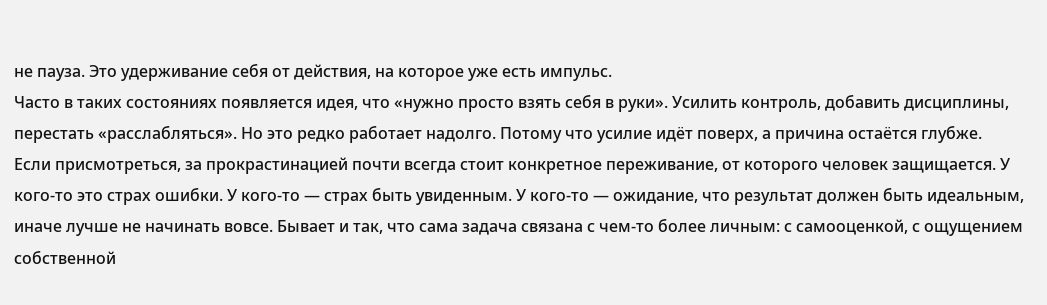не пауза. Это удерживание себя от действия, на которое уже есть импульс.
Часто в таких состояниях появляется идея, что «нужно просто взять себя в руки». Усилить контроль, добавить дисциплины, перестать «расслабляться». Но это редко работает надолго. Потому что усилие идёт поверх, а причина остаётся глубже.
Если присмотреться, за прокрастинацией почти всегда стоит конкретное переживание, от которого человек защищается. У кого-то это страх ошибки. У кого-то — страх быть увиденным. У кого-то — ожидание, что результат должен быть идеальным, иначе лучше не начинать вовсе. Бывает и так, что сама задача связана с чем-то более личным: с самооценкой, с ощущением собственной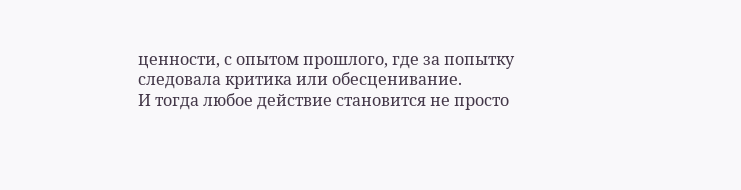ценности, с опытом прошлого, где за попытку следовала критика или обесценивание.
И тогда любое действие становится не просто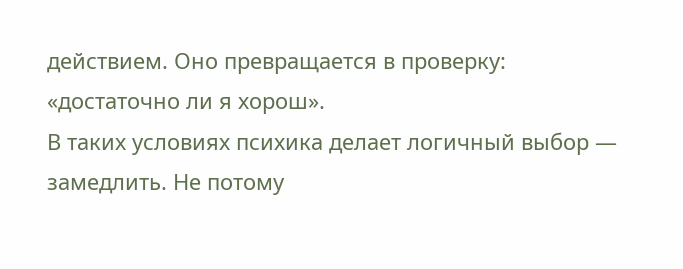действием. Оно превращается в проверку: «достаточно ли я хорош».
В таких условиях психика делает логичный выбор — замедлить. Не потому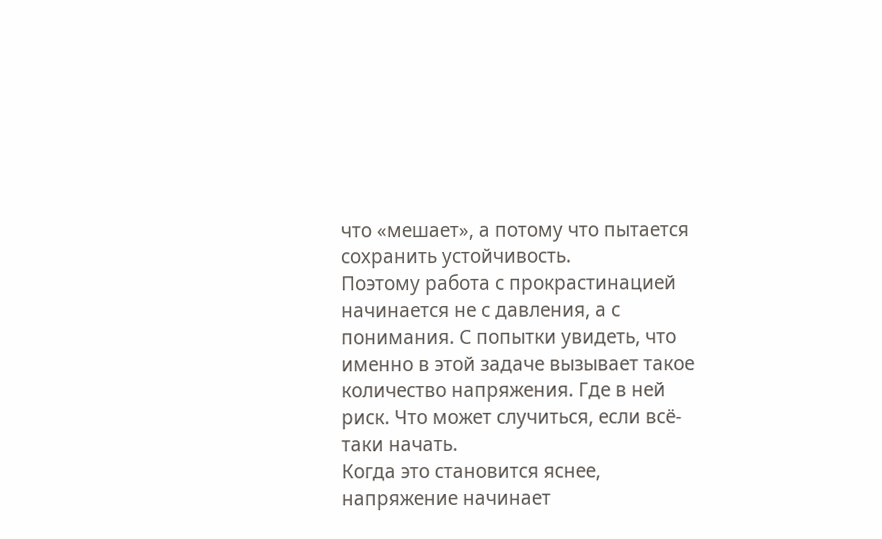что «мешает», а потому что пытается сохранить устойчивость.
Поэтому работа с прокрастинацией начинается не с давления, а с понимания. С попытки увидеть, что именно в этой задаче вызывает такое количество напряжения. Где в ней риск. Что может случиться, если всё-таки начать.
Когда это становится яснее, напряжение начинает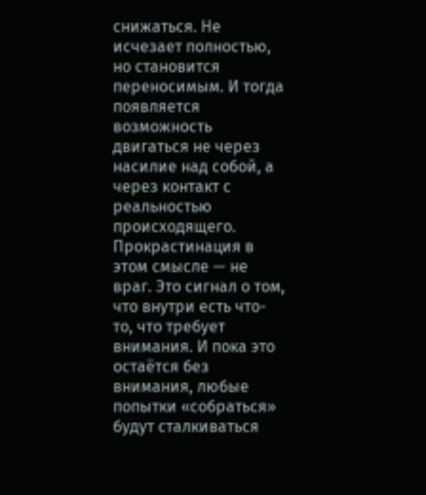снижаться. Не исчезает полностью, но становится переносимым. И тогда появляется возможность двигаться не через насилие над собой, а через контакт с реальностью происходящего.
Прокрастинация в этом смысле — не враг. Это сигнал о том, что внутри есть что-то, что требует внимания. И пока это остаётся без внимания, любые попытки «собраться» будут сталкиваться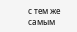с тем же самым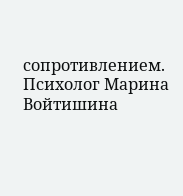сопротивлением.
Психолог Марина Войтишина